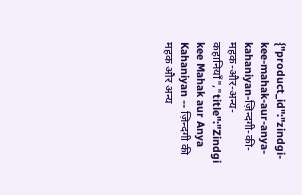{"product_id":"zindgi-kee-mahak-aur-anya-kahaniyan-ज़िन्दगी-की-महक-और-अन्य-कहानियाँ","title":"Zindgi kee Mahak aur Anya Kahaniyan -- ज़िन्दगी की महक और अन्य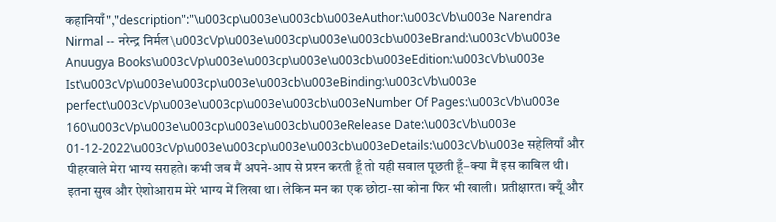कहानियाँ","description":"\u003cp\u003e\u003cb\u003eAuthor:\u003c\/b\u003e Narendra Nirmal -- नरेन्द्र निर्मल\u003c\/p\u003e\u003cp\u003e\u003cb\u003eBrand:\u003c\/b\u003e Anuugya Books\u003c\/p\u003e\u003cp\u003e\u003cb\u003eEdition:\u003c\/b\u003e Ist\u003c\/p\u003e\u003cp\u003e\u003cb\u003eBinding:\u003c\/b\u003e perfect\u003c\/p\u003e\u003cp\u003e\u003cb\u003eNumber Of Pages:\u003c\/b\u003e 160\u003c\/p\u003e\u003cp\u003e\u003cb\u003eRelease Date:\u003c\/b\u003e 01-12-2022\u003c\/p\u003e\u003cp\u003e\u003cb\u003eDetails:\u003c\/b\u003e सहेलियाँ और पीहरवाले मेरा भाग्य सराहते। कभी जब मैं अपने-आप से प्रश्‍न करती हूँ तो यही सवाल पूछती हूँ–क्या मैं इस काबिल थी। इतना सुख और ऐशोआराम मेरे भाग्य में लिखा था। लेकिन मन का एक छोटा-सा कोना फिर भी खाली। प्रतीक्षारत। क्यूँ और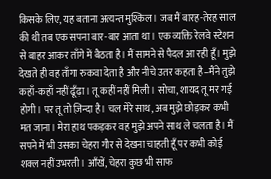किसके लिए, यह बताना अत्यन्त मुश्किल। जब मैं बारह-तेरह साल की थी तब एक सपना बार-बार आता था। एक व्यक्ति रेलवे स्टेशन से बाहर आकर ताँगे में बैठता है। मैं सामने से पैदल आ रही हूँ। मुझे देखते ही वह ताँगा रुकवा देता है और नीचे उतर कहता है–मैंने तुझे कहाँ-कहाँ नहीं ढूँढ़ा। तू कहीं नहीं मिली। सोचा, शायद तू मर गई होगी। पर तू तो ज़िन्दा है। चल मेरे साथ, अब मुझे छोड़कर कभी मत जाना। मेरा हाथ पकड़कर वह मुझे अपने साथ ले चलता है। मैं सपने में भी उसका चेहरा गौर से देखना चाहती हूँ पर कभी कोई शक्ल नहीं उभरती। आँखें, चेहरा कुछ भी साफ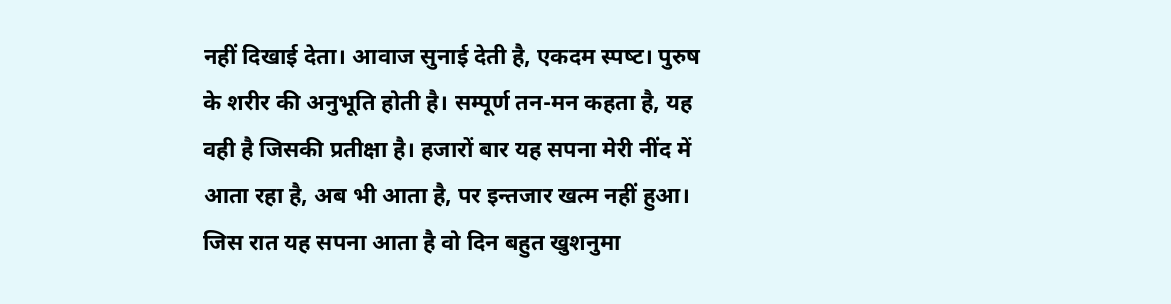नहीं दिखाई देता। आवाज सुनाई देती है, एकदम स्पष्‍ट। पुरुष के शरीर की अनुभूति होती है। सम्पूर्ण तन-मन कहता है, यह वही है जिसकी प्रतीक्षा है। हजारों बार यह सपना मेरी नींद में आता रहा है, अब भी आता है, पर इन्तजार खत्म नहीं हुआ। जिस रात यह सपना आता है वो दिन बहुत खुशनुमा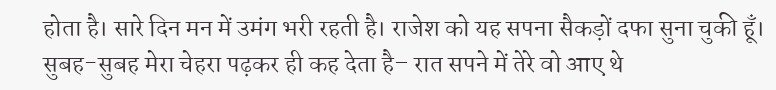होता है। सारे दिन मन में उमंग भरी रहती है। राजेश को यह सपना सैकड़ों दफा सुना चुकी हूँ। सुबह-सुबह मेरा चेहरा पढ़कर ही कह देता है– रात सपने में तेरे वो आए थे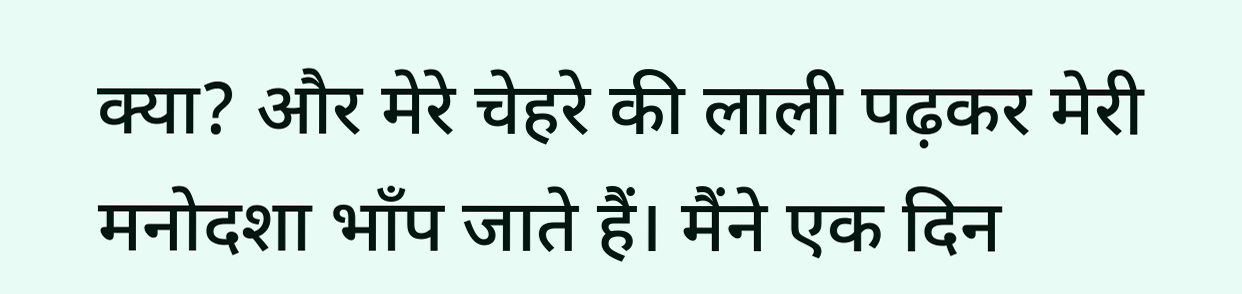क्या? और मेरे चेहरे की लाली पढ़कर मेरी मनोदशा भाँप जाते हैं। मैंने एक दिन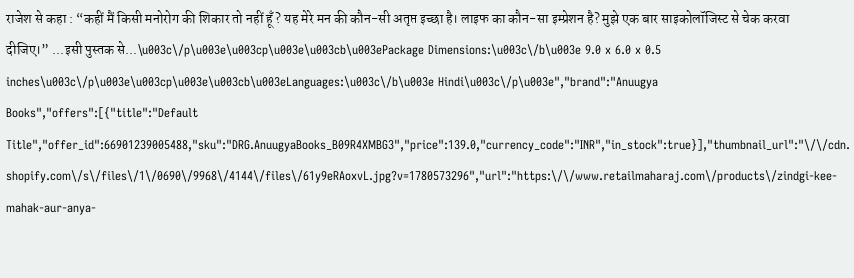राजेश से कहा : “कहीं मैं किसी मनोरोग की शिकार तो नहीं हूँ? यह मेरे मन की कौन-सी अतृप्त इच्छा है। लाइफ का कौन-सा इम्प्रेशन है? मुझे एक बार साइकोलॉजिस्ट से चेक करवा दीजिए।” ...इसी पुस्तक से...\u003c\/p\u003e\u003cp\u003e\u003cb\u003ePackage Dimensions:\u003c\/b\u003e 9.0 x 6.0 x 0.5 inches\u003c\/p\u003e\u003cp\u003e\u003cb\u003eLanguages:\u003c\/b\u003e Hindi\u003c\/p\u003e","brand":"Anuugya Books","offers":[{"title":"Default Title","offer_id":66901239005488,"sku":"DRG.AnuugyaBooks_B09R4XMBG3","price":139.0,"currency_code":"INR","in_stock":true}],"thumbnail_url":"\/\/cdn.shopify.com\/s\/files\/1\/0690\/9968\/4144\/files\/61y9eRAoxvL.jpg?v=1780573296","url":"https:\/\/www.retailmaharaj.com\/products\/zindgi-kee-mahak-aur-anya-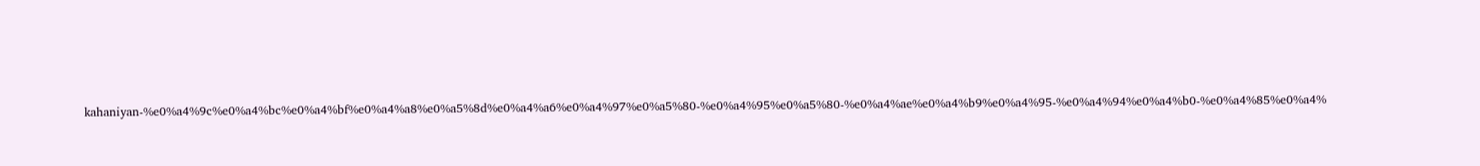kahaniyan-%e0%a4%9c%e0%a4%bc%e0%a4%bf%e0%a4%a8%e0%a5%8d%e0%a4%a6%e0%a4%97%e0%a5%80-%e0%a4%95%e0%a5%80-%e0%a4%ae%e0%a4%b9%e0%a4%95-%e0%a4%94%e0%a4%b0-%e0%a4%85%e0%a4%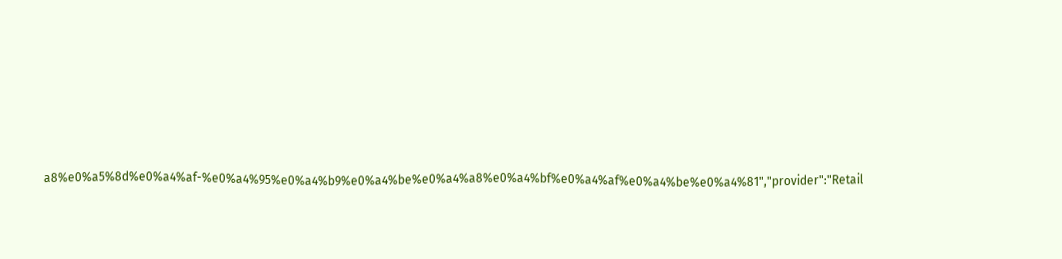a8%e0%a5%8d%e0%a4%af-%e0%a4%95%e0%a4%b9%e0%a4%be%e0%a4%a8%e0%a4%bf%e0%a4%af%e0%a4%be%e0%a4%81","provider":"Retail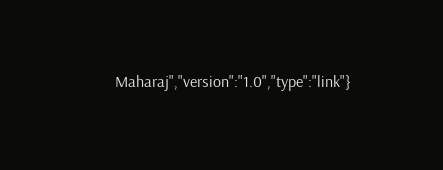Maharaj","version":"1.0","type":"link"}